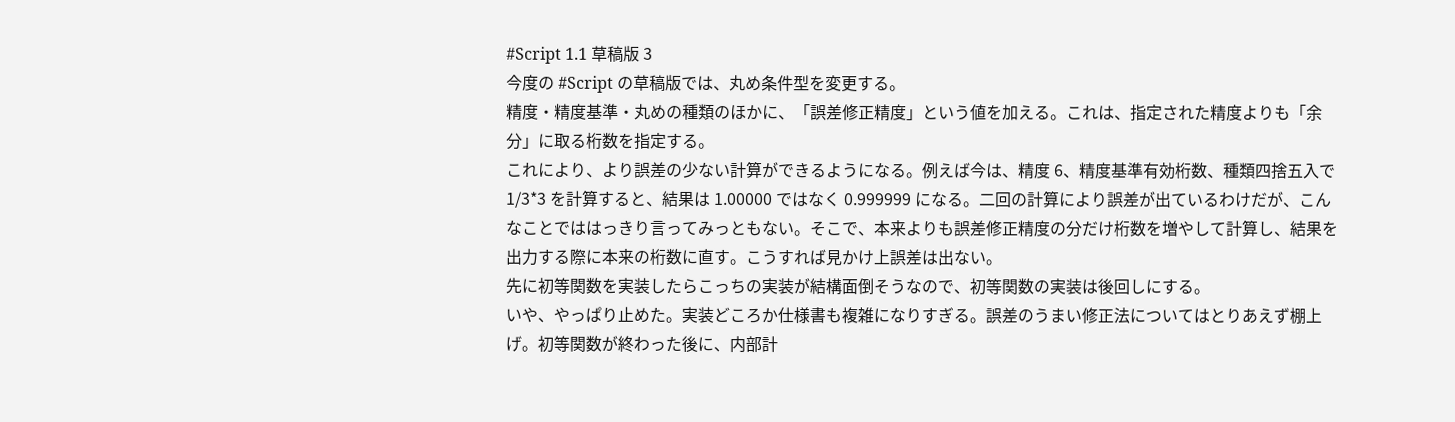#Script 1.1 草稿版 3
今度の #Script の草稿版では、丸め条件型を変更する。
精度・精度基準・丸めの種類のほかに、「誤差修正精度」という値を加える。これは、指定された精度よりも「余分」に取る桁数を指定する。
これにより、より誤差の少ない計算ができるようになる。例えば今は、精度 6、精度基準有効桁数、種類四捨五入で 1/3*3 を計算すると、結果は 1.00000 ではなく 0.999999 になる。二回の計算により誤差が出ているわけだが、こんなことでははっきり言ってみっともない。そこで、本来よりも誤差修正精度の分だけ桁数を増やして計算し、結果を出力する際に本来の桁数に直す。こうすれば見かけ上誤差は出ない。
先に初等関数を実装したらこっちの実装が結構面倒そうなので、初等関数の実装は後回しにする。
いや、やっぱり止めた。実装どころか仕様書も複雑になりすぎる。誤差のうまい修正法についてはとりあえず棚上げ。初等関数が終わった後に、内部計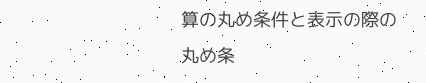算の丸め条件と表示の際の丸め条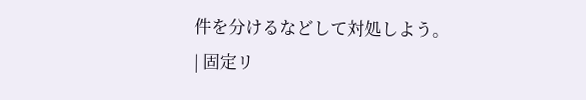件を分けるなどして対処しよう。
| 固定リ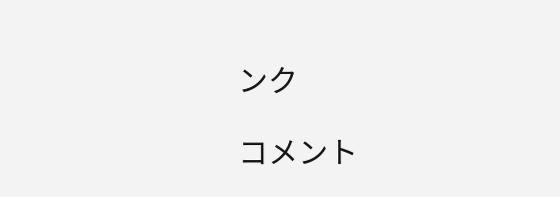ンク

コメント